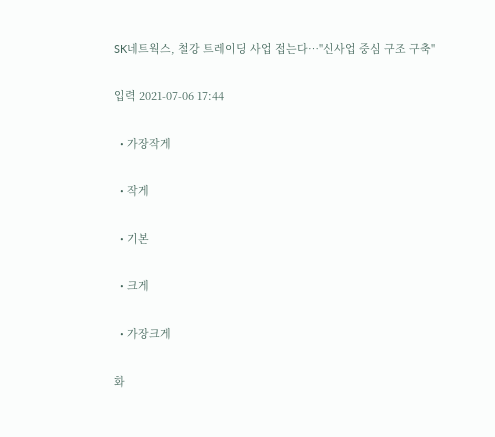SK네트웍스, 철강 트레이딩 사업 접는다…"신사업 중심 구조 구축"

입력 2021-07-06 17:44

  • 가장작게

  • 작게

  • 기본

  • 크게

  • 가장크게

화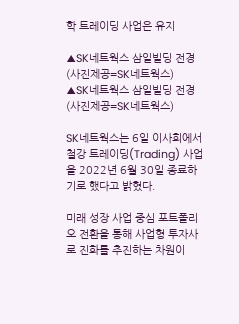학 트레이딩 사업은 유지

▲SK네트웍스 삼일빌딩 전경 (사진제공=SK네트웍스)
▲SK네트웍스 삼일빌딩 전경 (사진제공=SK네트웍스)

SK네트웍스는 6일 이사회에서 철강 트레이딩(Trading) 사업을 2022년 6월 30일 종료하기로 했다고 밝혔다.

미래 성장 사업 중심 포트폴리오 전환을 통해 사업형 투자사로 진화를 추진하는 차원이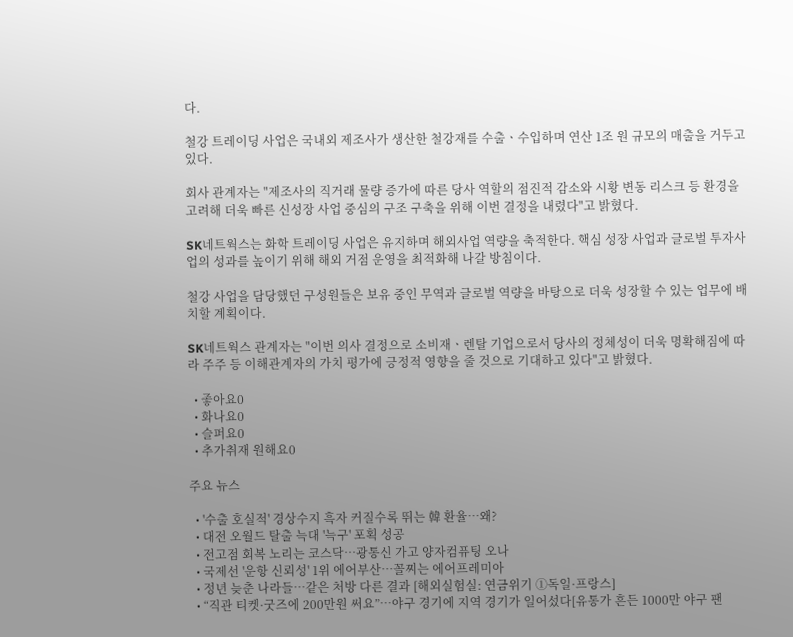다.

철강 트레이딩 사업은 국내외 제조사가 생산한 철강재를 수출ㆍ수입하며 연산 1조 원 규모의 매출을 거두고 있다.

회사 관계자는 "제조사의 직거래 물량 증가에 따른 당사 역할의 점진적 감소와 시황 변동 리스크 등 환경을 고려해 더욱 빠른 신성장 사업 중심의 구조 구축을 위해 이번 결정을 내렸다"고 밝혔다.

SK네트웍스는 화학 트레이딩 사업은 유지하며 해외사업 역량을 축적한다. 핵심 성장 사업과 글로벌 투자사업의 성과를 높이기 위해 해외 거점 운영을 최적화해 나갈 방침이다.

철강 사업을 담당했던 구성원들은 보유 중인 무역과 글로벌 역량을 바탕으로 더욱 성장할 수 있는 업무에 배치할 계획이다.

SK네트웍스 관계자는 "이번 의사 결정으로 소비재ㆍ렌탈 기업으로서 당사의 정체성이 더욱 명확해짐에 따라 주주 등 이해관계자의 가치 평가에 긍정적 영향을 줄 것으로 기대하고 있다"고 밝혔다.

  • 좋아요0
  • 화나요0
  • 슬퍼요0
  • 추가취재 원해요0

주요 뉴스

  • '수출 호실적' 경상수지 흑자 커질수록 뛰는 韓 환율⋯왜?
  • 대전 오월드 탈출 늑대 '늑구' 포획 성공
  • 전고점 회복 노리는 코스닥…광통신 가고 양자컴퓨팅 오나
  • 국제선 '운항 신뢰성' 1위 에어부산⋯꼴찌는 에어프레미아
  • 정년 늦춘 나라들…같은 처방 다른 결과 [해외실험실: 연금위기 ①독일·프랑스]
  • “직관 티켓·굿즈에 200만원 써요”…야구 경기에 지역 경기가 일어섰다[유통가 흔든 1000만 야구 팬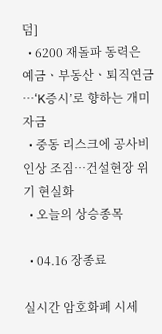덤]
  • 6200 재돌파 동력은 예금ㆍ부동산ㆍ퇴직연금⋯‘K증시’로 향하는 개미 자금
  • 중동 리스크에 공사비 인상 조짐…건설현장 위기 현실화
  • 오늘의 상승종목

  • 04.16 장종료

실시간 암호화폐 시세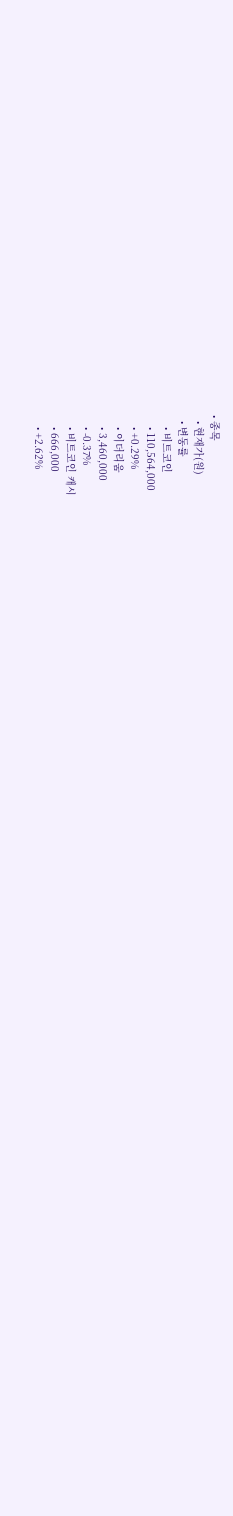• 종목
  • 현재가(원)
  • 변동률
    • 비트코인
    • 110,564,000
    • +0.29%
    • 이더리움
    • 3,460,000
    • -0.37%
    • 비트코인 캐시
    • 666,000
    • +2.62%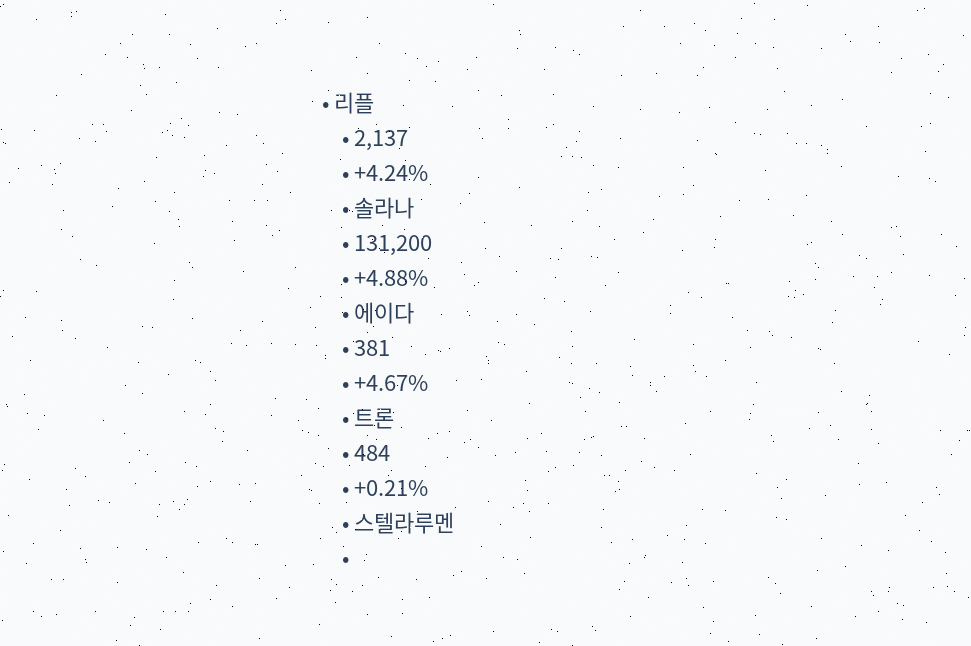• 리플
    • 2,137
    • +4.24%
    • 솔라나
    • 131,200
    • +4.88%
    • 에이다
    • 381
    • +4.67%
    • 트론
    • 484
    • +0.21%
    • 스텔라루멘
    •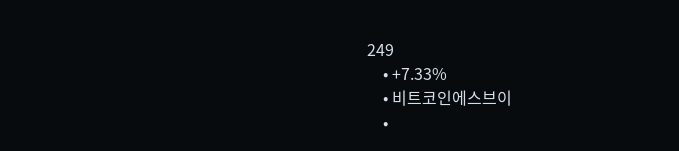249
    • +7.33%
    • 비트코인에스브이
    •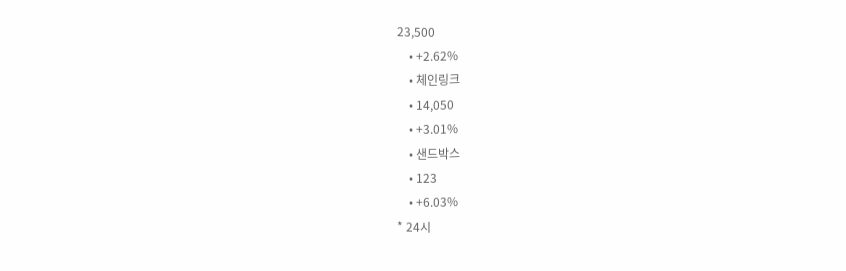23,500
    • +2.62%
    • 체인링크
    • 14,050
    • +3.01%
    • 샌드박스
    • 123
    • +6.03%
* 24시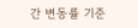간 변동률 기준